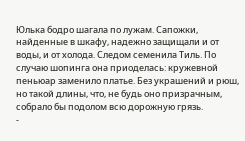Юлька бодро шагала по лужам. Сапожки, найденные в шкафу, надежно защищали и от воды, и от холода. Следом семенила Тиль. По случаю шопинга она приоделась: кружевной пеньюар заменило платье. Без украшений и рюш, но такой длины, что, не будь оно призрачным, собрало бы подолом всю дорожную грязь.
-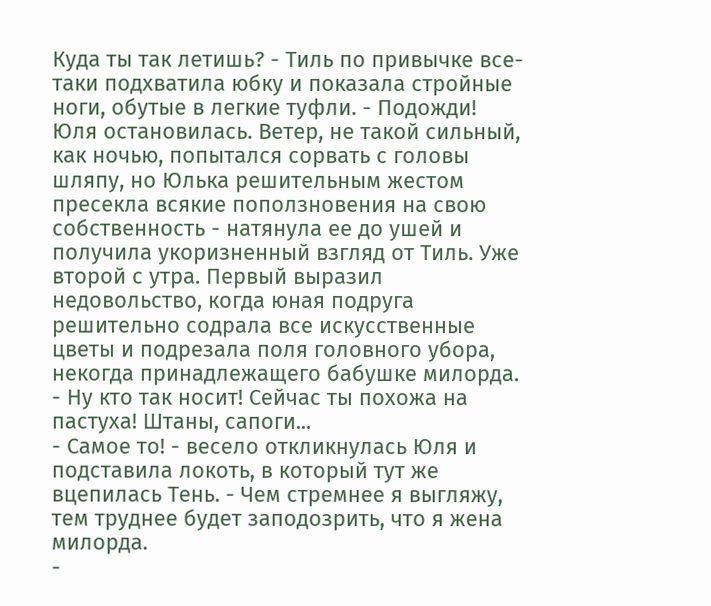Куда ты так летишь? - Тиль по привычке все-таки подхватила юбку и показала стройные ноги, обутые в легкие туфли. - Подожди!
Юля остановилась. Ветер, не такой сильный, как ночью, попытался сорвать с головы шляпу, но Юлька решительным жестом пресекла всякие поползновения на свою собственность - натянула ее до ушей и получила укоризненный взгляд от Тиль. Уже второй с утра. Первый выразил недовольство, когда юная подруга решительно содрала все искусственные цветы и подрезала поля головного убора, некогда принадлежащего бабушке милорда.
- Ну кто так носит! Сейчас ты похожа на пастуха! Штаны, сапоги...
- Самое то! - весело откликнулась Юля и подставила локоть, в который тут же вцепилась Тень. - Чем стремнее я выгляжу, тем труднее будет заподозрить, что я жена милорда.
-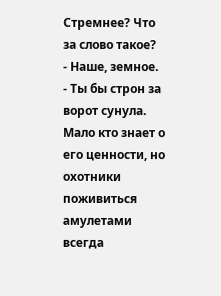Стремнее? Что за слово такое?
- Наше, земное.
- Ты бы строн за ворот сунула. Мало кто знает о его ценности, но охотники поживиться амулетами всегда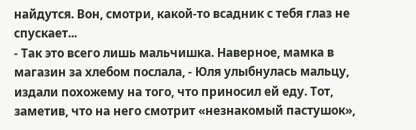найдутся. Вон, смотри, какой-то всадник с тебя глаз не спускает...
- Так это всего лишь мальчишка. Наверное, мамка в магазин за хлебом послала, - Юля улыбнулась мальцу, издали похожему на того, что приносил ей еду. Тот, заметив, что на него смотрит «незнакомый пастушок»,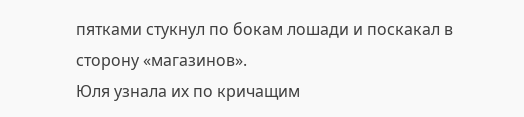пятками стукнул по бокам лошади и поскакал в сторону «магазинов».
Юля узнала их по кричащим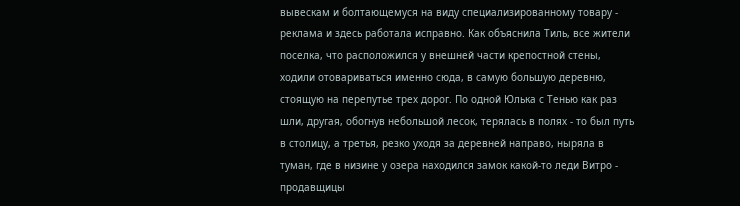вывескам и болтающемуся на виду специализированному товару - реклама и здесь работала исправно. Как объяснила Тиль, все жители поселка, что расположился у внешней части крепостной стены, ходили отовариваться именно сюда, в самую большую деревню, стоящую на перепутье трех дорог. По одной Юлька с Тенью как раз шли, другая, обогнув небольшой лесок, терялась в полях - то был путь в столицу, а третья, резко уходя за деревней направо, ныряла в туман, где в низине у озера находился замок какой-то леди Витро - продавщицы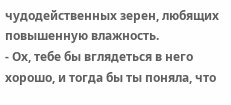чудодейственных зерен, любящих повышенную влажность.
- Ох, тебе бы вглядеться в него хорошо, и тогда бы ты поняла, что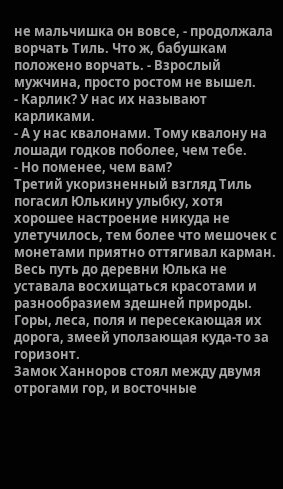не мальчишка он вовсе, - продолжала ворчать Тиль. Что ж, бабушкам положено ворчать. - Взрослый мужчина, просто ростом не вышел.
- Карлик? У нас их называют карликами.
- А у нас квалонами. Тому квалону на лошади годков поболее, чем тебе.
- Но поменее, чем вам?
Третий укоризненный взгляд Тиль погасил Юлькину улыбку, хотя хорошее настроение никуда не улетучилось, тем более что мешочек с монетами приятно оттягивал карман.
Весь путь до деревни Юлька не уставала восхищаться красотами и разнообразием здешней природы. Горы, леса, поля и пересекающая их дорога, змеей уползающая куда-то за горизонт.
Замок Ханноров стоял между двумя отрогами гор, и восточные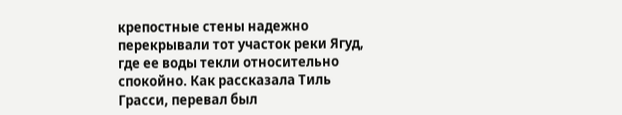крепостные стены надежно перекрывали тот участок реки Ягуд, где ее воды текли относительно спокойно. Как рассказала Тиль Грасси, перевал был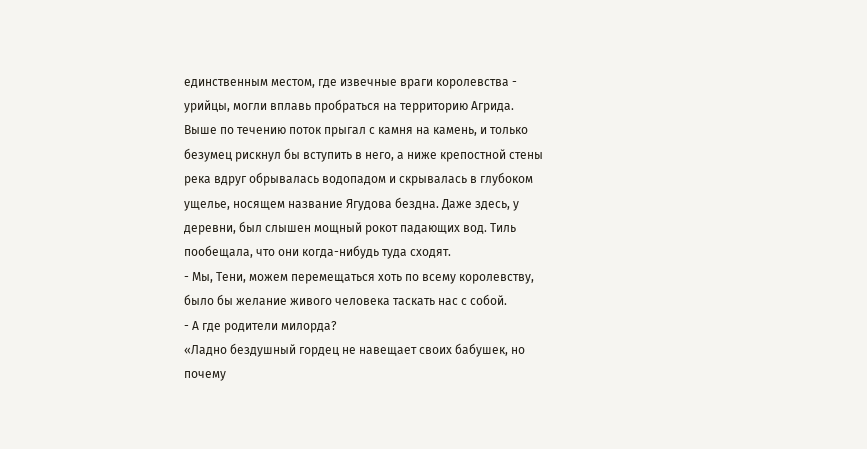единственным местом, где извечные враги королевства - урийцы, могли вплавь пробраться на территорию Агрида.
Выше по течению поток прыгал с камня на камень, и только безумец рискнул бы вступить в него, а ниже крепостной стены река вдруг обрывалась водопадом и скрывалась в глубоком ущелье, носящем название Ягудова бездна. Даже здесь, у деревни, был слышен мощный рокот падающих вод. Тиль пообещала, что они когда-нибудь туда сходят.
- Мы, Тени, можем перемещаться хоть по всему королевству, было бы желание живого человека таскать нас с собой.
- А где родители милорда?
«Ладно бездушный гордец не навещает своих бабушек, но почему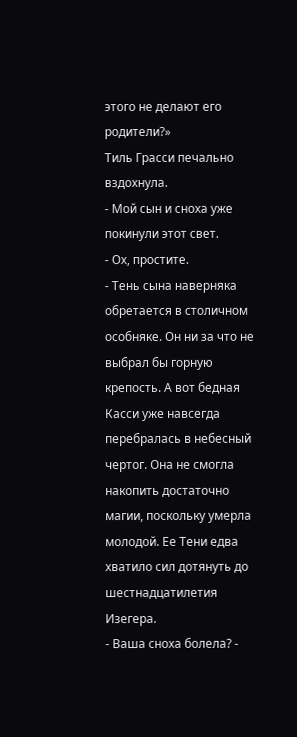этого не делают его родители?»
Тиль Грасси печально вздохнула.
- Мой сын и сноха уже покинули этот свет.
- Ох, простите.
- Тень сына наверняка обретается в столичном особняке. Он ни за что не выбрал бы горную крепость. А вот бедная Касси уже навсегда перебралась в небесный чертог. Она не смогла накопить достаточно магии, поскольку умерла молодой. Ее Тени едва хватило сил дотянуть до шестнадцатилетия Изегера.
- Ваша сноха болела? -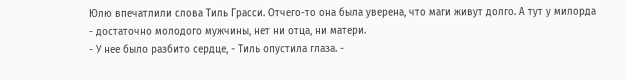Юлю впечатлили слова Тиль Грасси. Отчего-то она была уверена, что маги живут долго. А тут у милорда - достаточно молодого мужчины, нет ни отца, ни матери.
- У нее было разбито сердце, - Тиль опустила глаза. -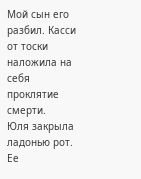Мой сын его разбил. Касси от тоски наложила на себя проклятие смерти.
Юля закрыла ладонью рот. Ее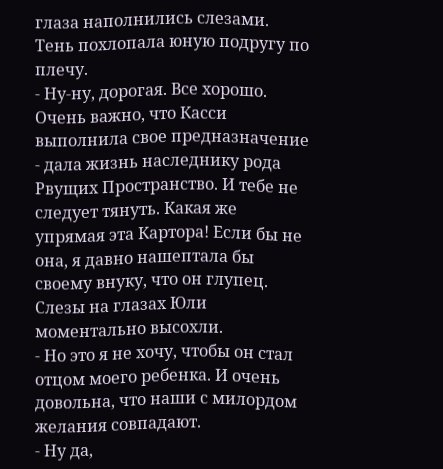глаза наполнились слезами.
Тень похлопала юную подругу по плечу.
- Ну-ну, дорогая. Все хорошо. Очень важно, что Касси выполнила свое предназначение - дала жизнь наследнику рода Рвущих Пространство. И тебе не следует тянуть. Какая же упрямая эта Картора! Если бы не она, я давно нашептала бы своему внуку, что он глупец.
Слезы на глазах Юли моментально высохли.
- Но это я не хочу, чтобы он стал отцом моего ребенка. И очень довольна, что наши с милордом желания совпадают.
- Ну да,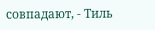совпадают, - Тиль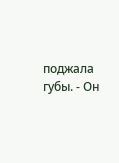поджала губы. - Он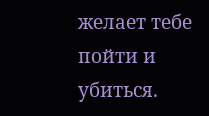желает тебе пойти и убиться.